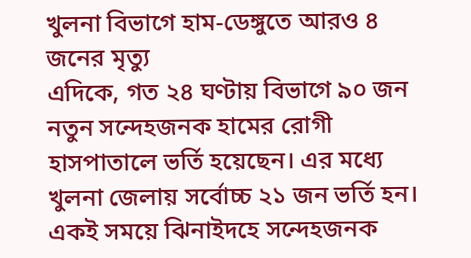খুলনা বিভাগে হাম-ডেঙ্গুতে আরও ৪ জনের মৃত্যু
এদিকে, গত ২৪ ঘণ্টায় বিভাগে ৯০ জন নতুন সন্দেহজনক হামের রোগী হাসপাতালে ভর্তি হয়েছেন। এর মধ্যে খুলনা জেলায় সর্বোচ্চ ২১ জন ভর্তি হন। একই সময়ে ঝিনাইদহে সন্দেহজনক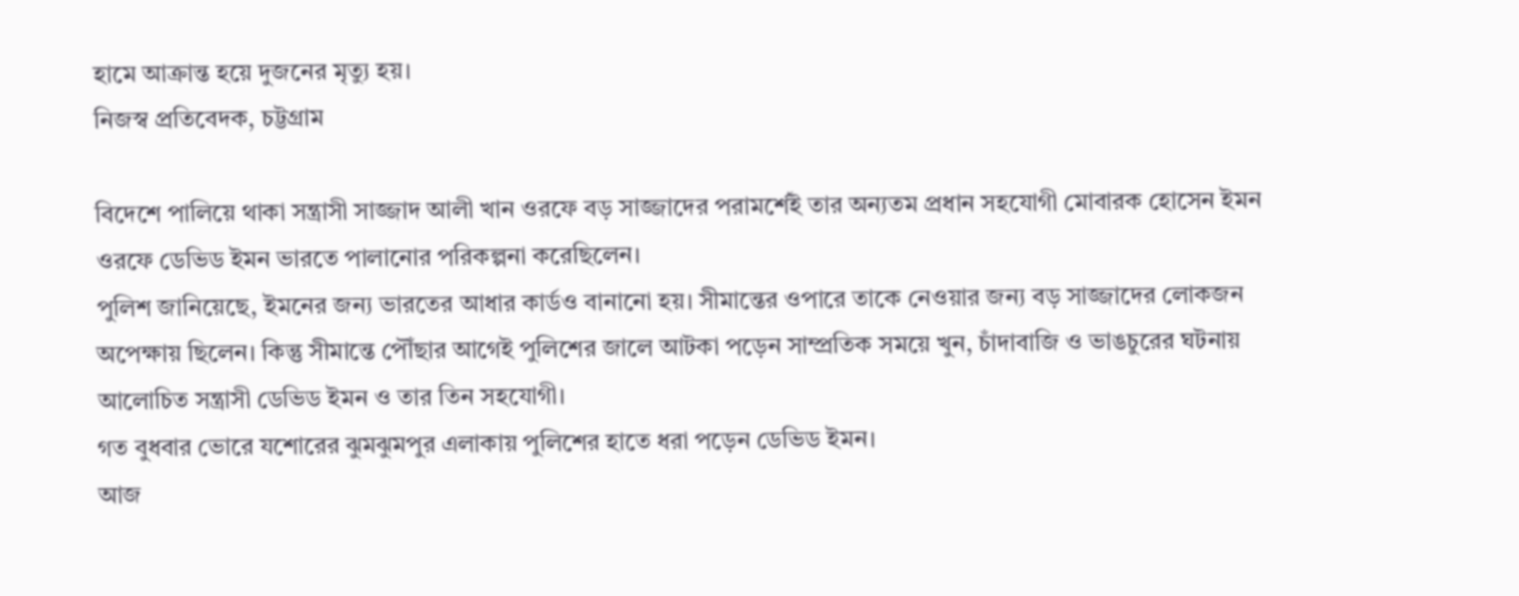হামে আক্রান্ত হয়ে দুজনের মৃত্যু হয়।
নিজস্ব প্রতিবেদক, চট্টগ্রাম

বিদেশে পালিয়ে থাকা সন্ত্রাসী সাজ্জাদ আলী খান ওরফে বড় সাজ্জাদের পরামর্শেই তার অন্যতম প্রধান সহযোগী মোবারক হোসেন ইমন ওরফে ডেভিড ইমন ভারতে পালানোর পরিকল্পনা করেছিলেন।
পুলিশ জানিয়েছে, ইমনের জন্য ভারতের আধার কার্ডও বানানো হয়। সীমান্তের ওপারে তাকে নেওয়ার জন্য বড় সাজ্জাদের লোকজন অপেক্ষায় ছিলেন। কিন্তু সীমান্তে পৌঁছার আগেই পুলিশের জালে আটকা পড়েন সাম্প্রতিক সময়ে খুন, চাঁদাবাজি ও ভাঙচুরের ঘটনায় আলোচিত সন্ত্রাসী ডেভিড ইমন ও তার তিন সহযোগী।
গত বুধবার ভোরে যশোরের ঝুমঝুমপুর এলাকায় পুলিশের হাতে ধরা পড়েন ডেভিড ইমন।
আজ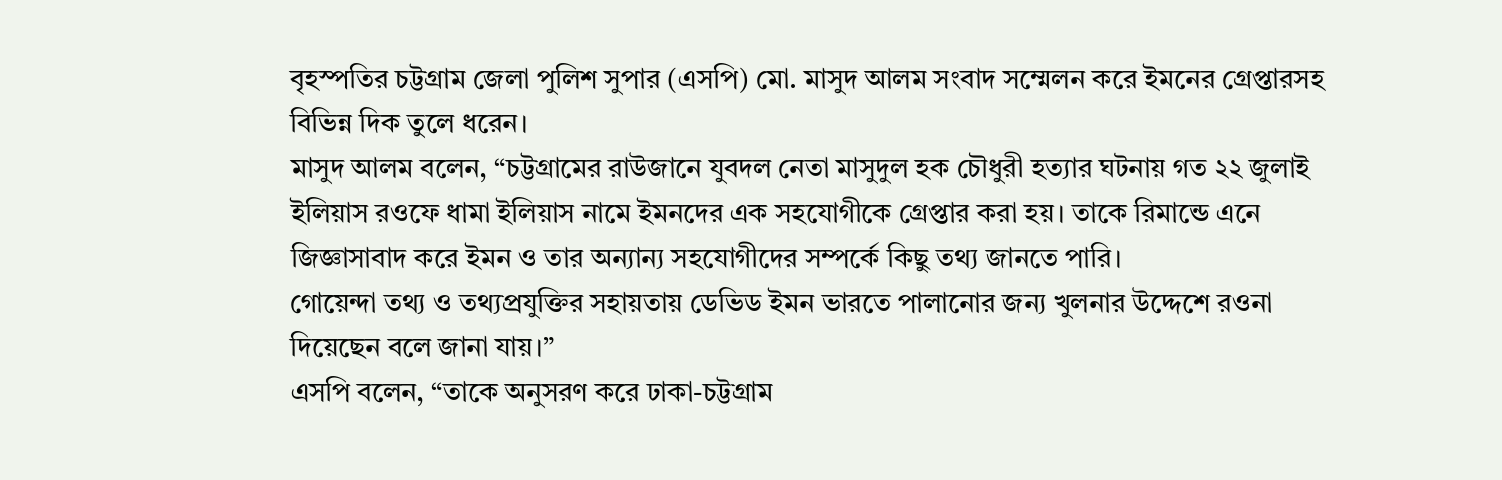বৃহস্পতির চট্টগ্রাম জেলা পুলিশ সুপার (এসপি) মো. মাসুদ আলম সংবাদ সম্মেলন করে ইমনের গ্রেপ্তারসহ বিভিন্ন দিক তুলে ধরেন।
মাসুদ আলম বলেন, “চট্টগ্রামের রাউজানে যুবদল নেতা মাসুদুল হক চৌধুরী হত্যার ঘটনায় গত ২২ জুলাই ইলিয়াস রওফে ধামা ইলিয়াস নামে ইমনদের এক সহযোগীকে গ্রেপ্তার করা হয়। তাকে রিমান্ডে এনে জিজ্ঞাসাবাদ করে ইমন ও তার অন্যান্য সহযোগীদের সম্পর্কে কিছু তথ্য জানতে পারি।
গোয়েন্দা তথ্য ও তথ্যপ্রযুক্তির সহায়তায় ডেভিড ইমন ভারতে পালানোর জন্য খুলনার উদ্দেশে রওনা দিয়েছেন বলে জানা যায়।”
এসপি বলেন, “তাকে অনুসরণ করে ঢাকা-চট্টগ্রাম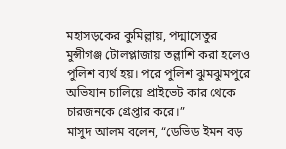মহাসড়কের কুমিল্লায়, পদ্মাসেতুর মুন্সীগঞ্জ টোলপ্লাজায় তল্লাশি করা হলেও পুলিশ ব্যর্থ হয়। পরে পুলিশ ঝুমঝুমপুরে অভিযান চালিয়ে প্রাইভেট কার থেকে চারজনকে গ্রেপ্তার করে।”
মাসুদ আলম বলেন, “ডেভিড ইমন বড়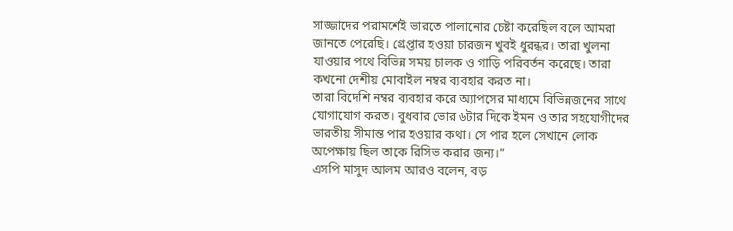সাজ্জাদের পরামর্শেই ভারতে পালানোর চেষ্টা করেছিল বলে আমরা জানতে পেরেছি। গ্রেপ্তার হওয়া চারজন খুবই ধুরন্ধর। তারা খুলনা যাওয়ার পথে বিভিন্ন সময় চালক ও গাড়ি পরিবর্তন করেছে। তারা কখনো দেশীয় মোবাইল নম্বর ব্যবহার করত না।
তারা বিদেশি নম্বর ব্যবহার করে অ্যাপসের মাধ্যমে বিভিন্নজনের সাথে যোগাযোগ করত। বুধবার ভোর ৬টার দিকে ইমন ও তার সহযোগীদের ভারতীয় সীমান্ত পার হওয়ার কথা। সে পার হলে সেখানে লোক অপেক্ষায় ছিল তাকে রিসিভ করার জন্য।”
এসপি মাসুদ আলম আরও বলেন, বড়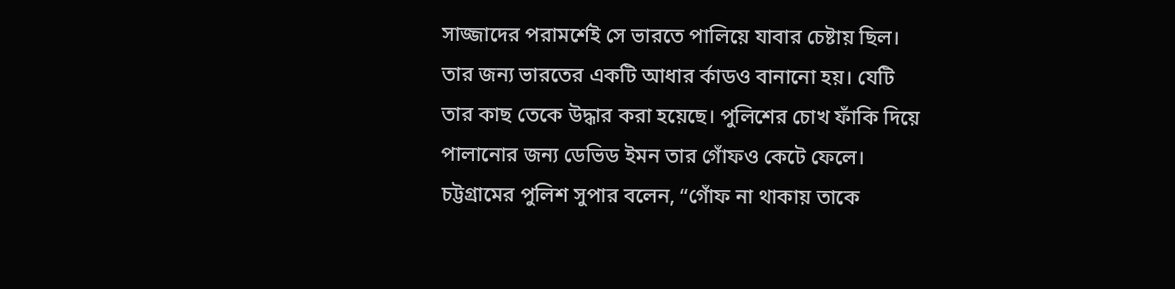সাজ্জাদের পরামর্শেই সে ভারতে পালিয়ে যাবার চেষ্টায় ছিল। তার জন্য ভারতের একটি আধার র্কাডও বানানো হয়। যেটি তার কাছ তেকে উদ্ধার করা হয়েছে। পুলিশের চোখ ফাঁকি দিয়ে পালানোর জন্য ডেভিড ইমন তার গোঁফও কেটে ফেলে।
চট্টগ্রামের পুলিশ সুপার বলেন, “গোঁফ না থাকায় তাকে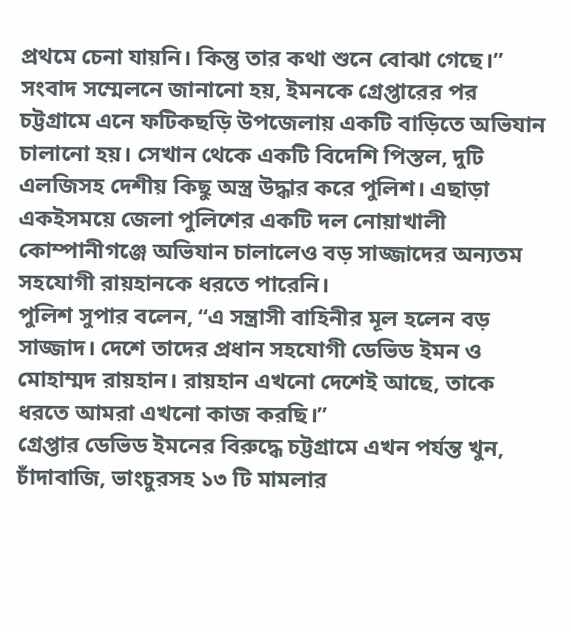প্রথমে চেনা যায়নি। কিন্তু তার কথা শুনে বোঝা গেছে।”
সংবাদ সম্মেলনে জানানো হয়, ইমনকে গ্রেপ্তারের পর চট্টগ্রামে এনে ফটিকছড়ি উপজেলায় একটি বাড়িতে অভিযান চালানো হয়। সেখান থেকে একটি বিদেশি পিস্তল, দুটি এলজিসহ দেশীয় কিছু অস্ত্র উদ্ধার করে পুলিশ। এছাড়া একইসময়ে জেলা পুলিশের একটি দল নোয়াখালী কোম্পানীগঞ্জে অভিযান চালালেও বড় সাজ্জাদের অন্যতম সহযোগী রায়হানকে ধরতে পারেনি।
পুলিশ সুপার বলেন, “এ সন্ত্রাসী বাহিনীর মূল হলেন বড় সাজ্জাদ। দেশে তাদের প্রধান সহযোগী ডেভিড ইমন ও মোহাম্মদ রায়হান। রায়হান এখনো দেশেই আছে, তাকে ধরতে আমরা এখনো কাজ করছি।”
গ্রেপ্তার ডেভিড ইমনের বিরুদ্ধে চট্টগ্রামে এখন পর্যন্ত খুন, চাঁদাবাজি, ভাংচুরসহ ১৩ টি মামলার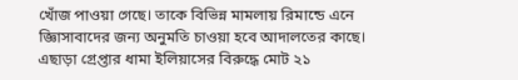খোঁজ পাওয়া গেছে। তাকে বিভিন্ন মামলায় রিমান্ডে এনে জ্ঞিাসাবাদের জন্য অনুমতি চাওয়া হবে আদালতের কাছে। এছাড়া গ্রেপ্তার ধামা ইলিয়াসের বিরুদ্ধে মোট ২১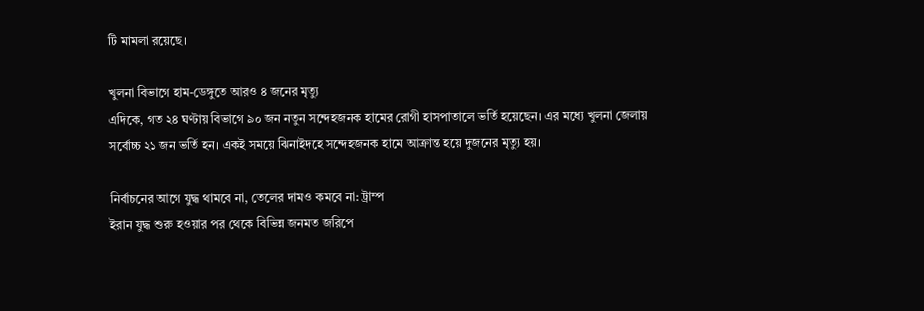টি মামলা রয়েছে।

খুলনা বিভাগে হাম-ডেঙ্গুতে আরও ৪ জনের মৃত্যু
এদিকে, গত ২৪ ঘণ্টায় বিভাগে ৯০ জন নতুন সন্দেহজনক হামের রোগী হাসপাতালে ভর্তি হয়েছেন। এর মধ্যে খুলনা জেলায় সর্বোচ্চ ২১ জন ভর্তি হন। একই সময়ে ঝিনাইদহে সন্দেহজনক হামে আক্রান্ত হয়ে দুজনের মৃত্যু হয়।

নির্বাচনের আগে যুদ্ধ থামবে না, তেলের দামও কমবে না: ট্রাম্প
ইরান যুদ্ধ শুরু হওয়ার পর থেকে বিভিন্ন জনমত জরিপে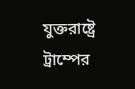যুক্তরাষ্ট্রে ট্রাম্পের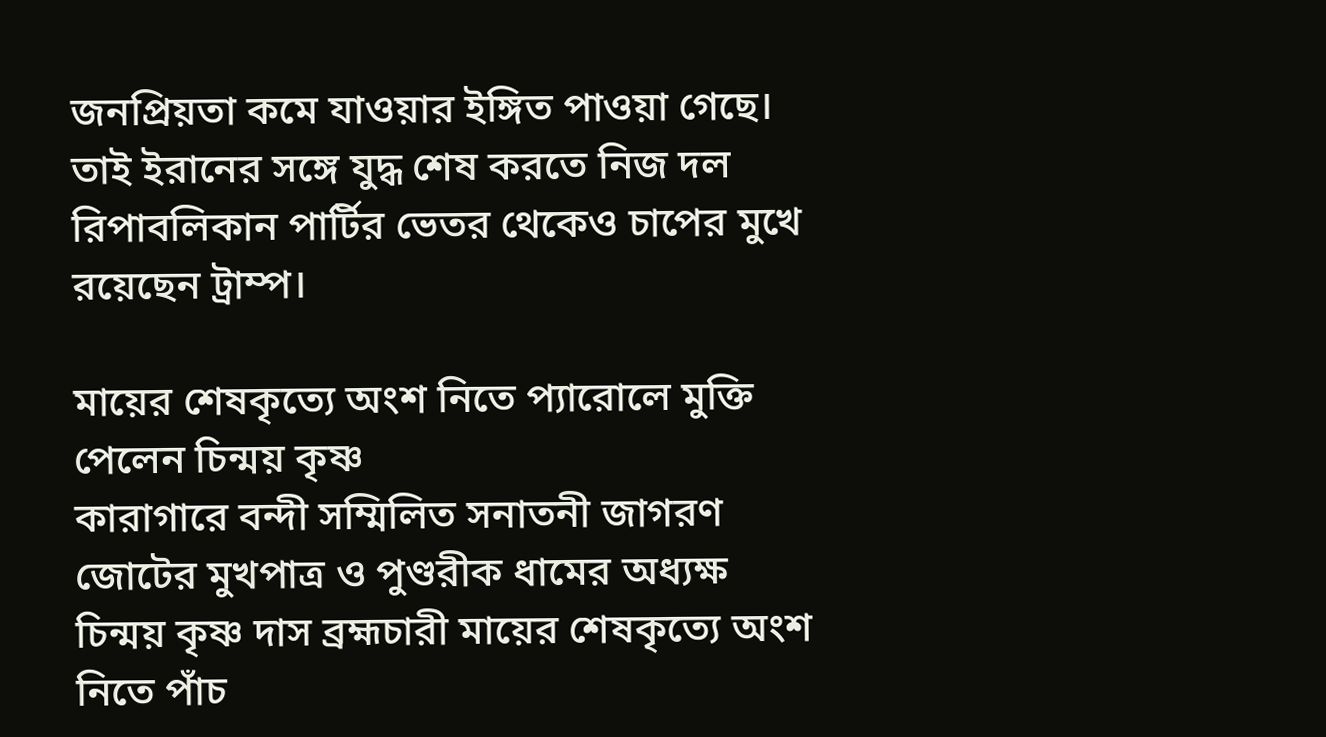জনপ্রিয়তা কমে যাওয়ার ইঙ্গিত পাওয়া গেছে। তাই ইরানের সঙ্গে যুদ্ধ শেষ করতে নিজ দল রিপাবলিকান পার্টির ভেতর থেকেও চাপের মুখে রয়েছেন ট্রাম্প।

মায়ের শেষকৃত্যে অংশ নিতে প্যারোলে মুক্তি পেলেন চিন্ময় কৃষ্ণ
কারাগারে বন্দী সম্মিলিত সনাতনী জাগরণ জোটের মুখপাত্র ও পুণ্ডরীক ধামের অধ্যক্ষ চিন্ময় কৃষ্ণ দাস ব্রহ্মচারী মায়ের শেষকৃত্যে অংশ নিতে পাঁচ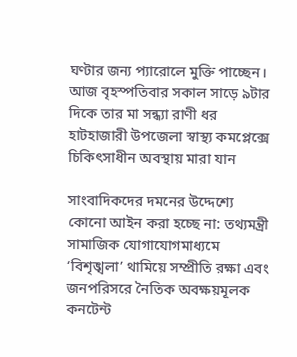ঘণ্টার জন্য প্যারোলে মুক্তি পাচ্ছেন। আজ বৃহস্পতিবার সকাল সাড়ে ৯টার দিকে তার মা সন্ধ্যা রাণী ধর হাটহাজারী উপজেলা স্বাস্থ্য কমপ্লেক্সে চিকিৎসাধীন অবস্থায় মারা যান

সাংবাদিকদের দমনের উদ্দেশ্যে কোনো আইন করা হচ্ছে না: তথ্যমন্ত্রী
সামাজিক যোগাযোগমাধ্যমে ‘বিশৃঙ্খলা’ থামিয়ে সম্প্রীতি রক্ষা এবং জনপরিসরে নৈতিক অবক্ষয়মূলক কনটেন্ট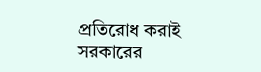প্রতিরোধ করাই সরকারের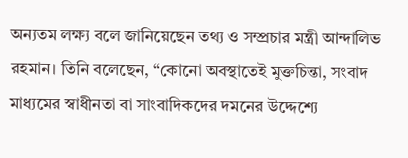অন্যতম লক্ষ্য বলে জানিয়েছেন তথ্য ও সম্প্রচার মন্ত্রী আন্দালিভ রহমান। তিনি বলেছেন, “কোনো অবস্থাতেই মুক্তচিন্তা, সংবাদ মাধ্যমের স্বাধীনতা বা সাংবাদিকদের দমনের উদ্দেশ্যে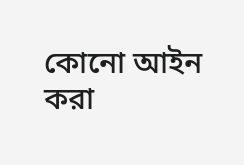কোনো আইন করা